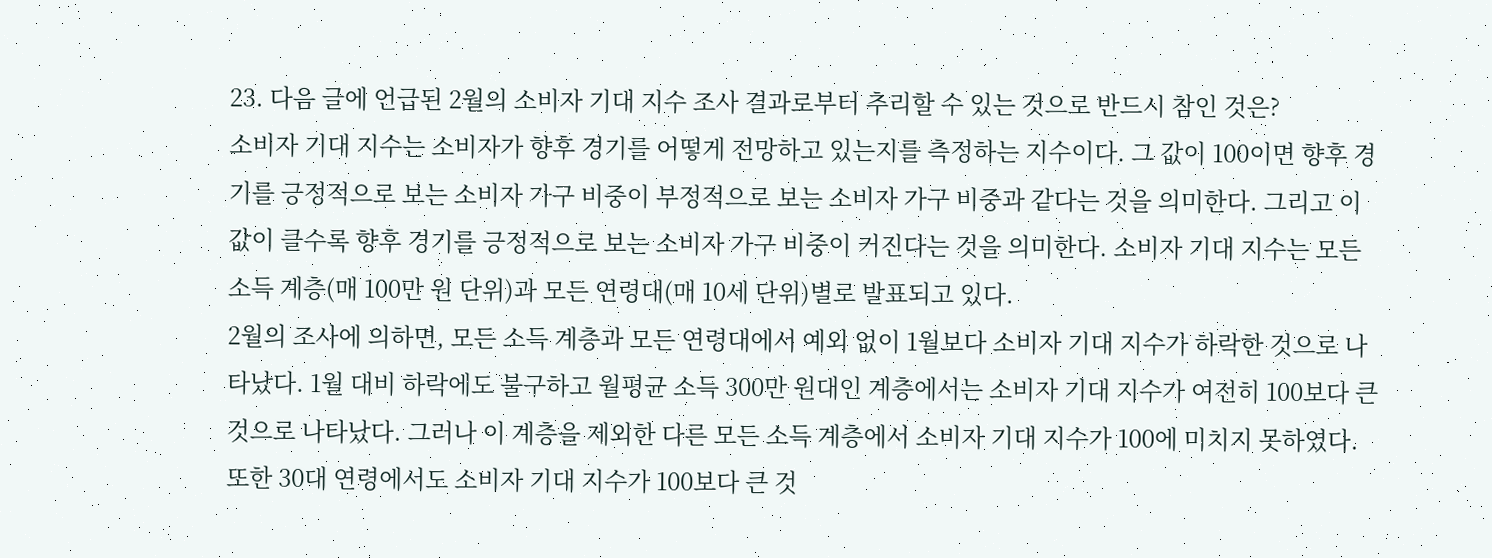23. 다음 글에 언급된 2월의 소비자 기대 지수 조사 결과로부터 추리할 수 있는 것으로 반드시 참인 것은?
소비자 기대 지수는 소비자가 향후 경기를 어떻게 전망하고 있는지를 측정하는 지수이다. 그 값이 100이면 향후 경기를 긍정적으로 보는 소비자 가구 비중이 부정적으로 보는 소비자 가구 비중과 같다는 것을 의미한다. 그리고 이 값이 클수록 향후 경기를 긍정적으로 보는 소비자 가구 비중이 커진다는 것을 의미한다. 소비자 기대 지수는 모든 소득 계층(매 100만 원 단위)과 모든 연령대(매 10세 단위)별로 발표되고 있다.
2월의 조사에 의하면, 모든 소득 계층과 모든 연령대에서 예외 없이 1월보다 소비자 기대 지수가 하락한 것으로 나타났다. 1월 대비 하락에도 불구하고 월평균 소득 300만 원대인 계층에서는 소비자 기대 지수가 여전히 100보다 큰 것으로 나타났다. 그러나 이 계층을 제외한 다른 모든 소득 계층에서 소비자 기대 지수가 100에 미치지 못하였다. 또한 30대 연령에서도 소비자 기대 지수가 100보다 큰 것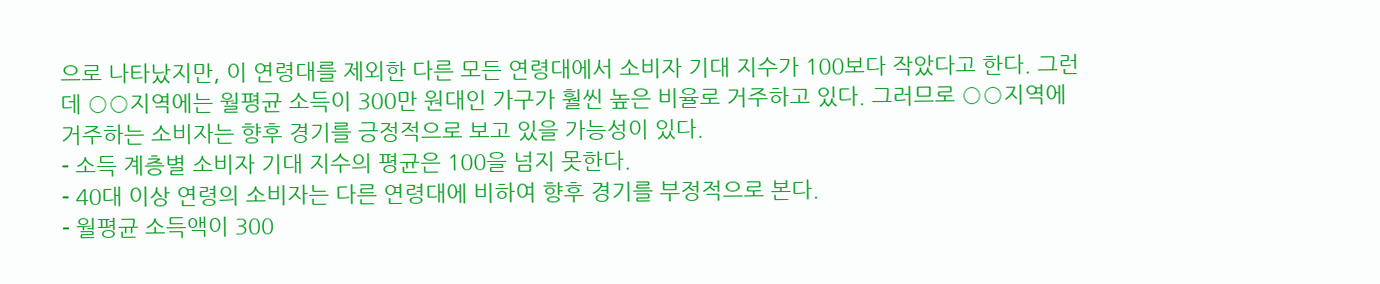으로 나타났지만, 이 연령대를 제외한 다른 모든 연령대에서 소비자 기대 지수가 100보다 작았다고 한다. 그런데 ○○지역에는 월평균 소득이 300만 원대인 가구가 훨씬 높은 비율로 거주하고 있다. 그러므로 ○○지역에 거주하는 소비자는 향후 경기를 긍정적으로 보고 있을 가능성이 있다.
- 소득 계층별 소비자 기대 지수의 평균은 100을 넘지 못한다.
- 40대 이상 연령의 소비자는 다른 연령대에 비하여 향후 경기를 부정적으로 본다.
- 월평균 소득액이 300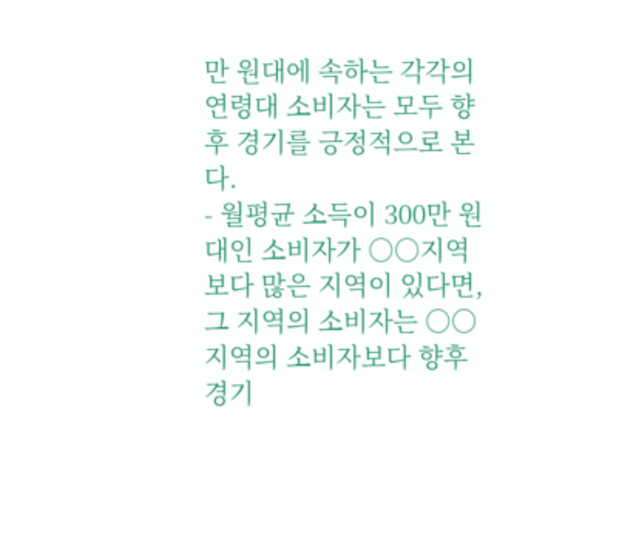만 원대에 속하는 각각의 연령대 소비자는 모두 향후 경기를 긍정적으로 본다.
- 월평균 소득이 300만 원대인 소비자가 ○○지역보다 많은 지역이 있다면, 그 지역의 소비자는 ○○지역의 소비자보다 향후 경기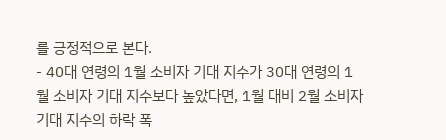를 긍정적으로 본다.
- 40대 연령의 1월 소비자 기대 지수가 30대 연령의 1월 소비자 기대 지수보다 높았다면, 1월 대비 2월 소비자 기대 지수의 하락 폭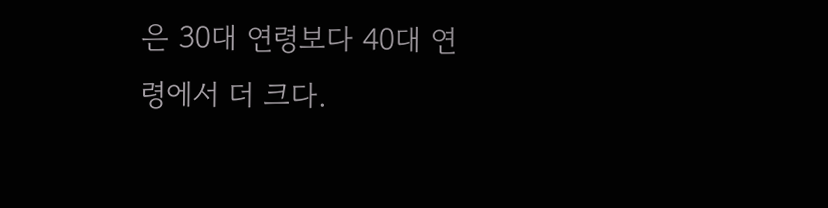은 30대 연령보다 40대 연령에서 더 크다.